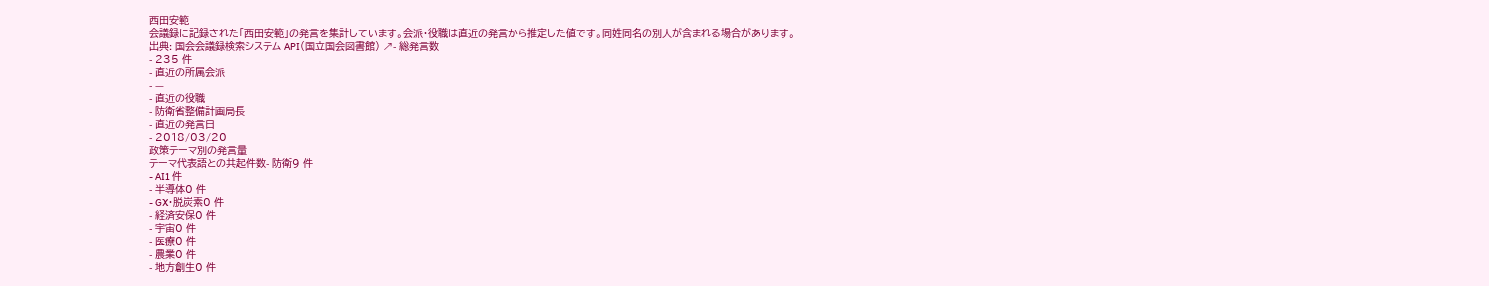西田安範
会議録に記録された「西田安範」の発言を集計しています。会派・役職は直近の発言から推定した値です。同姓同名の別人が含まれる場合があります。
出典: 国会会議録検索システム API(国立国会図書館) ↗- 総発言数
- 235 件
- 直近の所属会派
- —
- 直近の役職
- 防衛省整備計画局長
- 直近の発言日
- 2018/03/20
政策テーマ別の発言量
テーマ代表語との共起件数- 防衛9 件
- AI1 件
- 半導体0 件
- GX・脱炭素0 件
- 経済安保0 件
- 宇宙0 件
- 医療0 件
- 農業0 件
- 地方創生0 件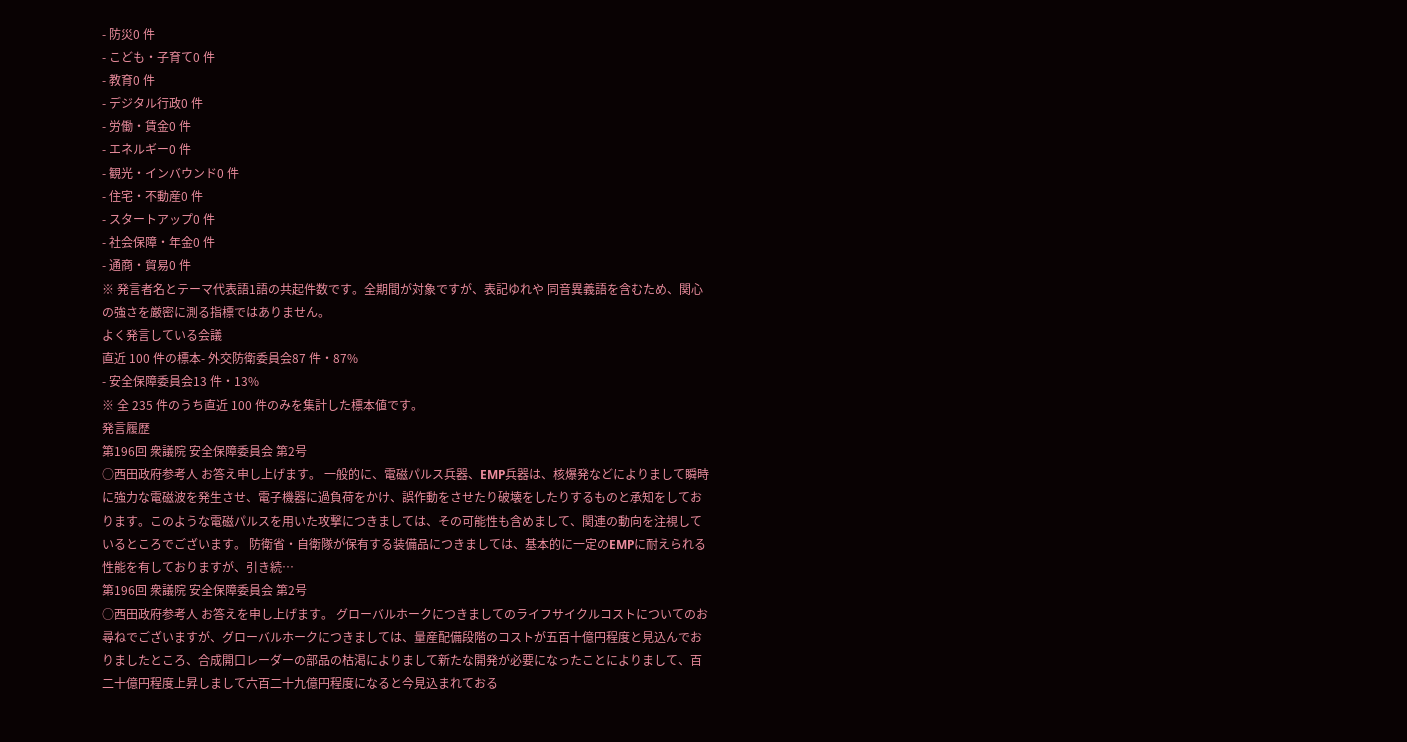- 防災0 件
- こども・子育て0 件
- 教育0 件
- デジタル行政0 件
- 労働・賃金0 件
- エネルギー0 件
- 観光・インバウンド0 件
- 住宅・不動産0 件
- スタートアップ0 件
- 社会保障・年金0 件
- 通商・貿易0 件
※ 発言者名とテーマ代表語1語の共起件数です。全期間が対象ですが、表記ゆれや 同音異義語を含むため、関心の強さを厳密に測る指標ではありません。
よく発言している会議
直近 100 件の標本- 外交防衛委員会87 件・87%
- 安全保障委員会13 件・13%
※ 全 235 件のうち直近 100 件のみを集計した標本値です。
発言履歴
第196回 衆議院 安全保障委員会 第2号
○西田政府参考人 お答え申し上げます。 一般的に、電磁パルス兵器、EMP兵器は、核爆発などによりまして瞬時に強力な電磁波を発生させ、電子機器に過負荷をかけ、誤作動をさせたり破壊をしたりするものと承知をしております。このような電磁パルスを用いた攻撃につきましては、その可能性も含めまして、関連の動向を注視しているところでございます。 防衛省・自衛隊が保有する装備品につきましては、基本的に一定のEMPに耐えられる性能を有しておりますが、引き続…
第196回 衆議院 安全保障委員会 第2号
○西田政府参考人 お答えを申し上げます。 グローバルホークにつきましてのライフサイクルコストについてのお尋ねでございますが、グローバルホークにつきましては、量産配備段階のコストが五百十億円程度と見込んでおりましたところ、合成開口レーダーの部品の枯渇によりまして新たな開発が必要になったことによりまして、百二十億円程度上昇しまして六百二十九億円程度になると今見込まれておる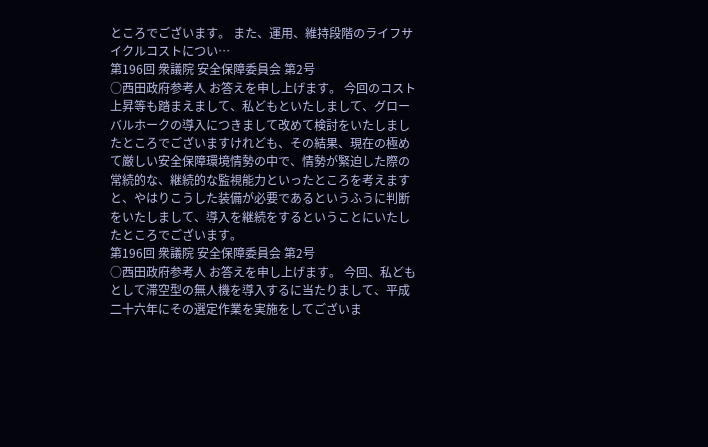ところでございます。 また、運用、維持段階のライフサイクルコストについ…
第196回 衆議院 安全保障委員会 第2号
○西田政府参考人 お答えを申し上げます。 今回のコスト上昇等も踏まえまして、私どもといたしまして、グローバルホークの導入につきまして改めて検討をいたしましたところでございますけれども、その結果、現在の極めて厳しい安全保障環境情勢の中で、情勢が緊迫した際の常続的な、継続的な監視能力といったところを考えますと、やはりこうした装備が必要であるというふうに判断をいたしまして、導入を継続をするということにいたしたところでございます。
第196回 衆議院 安全保障委員会 第2号
○西田政府参考人 お答えを申し上げます。 今回、私どもとして滞空型の無人機を導入するに当たりまして、平成二十六年にその選定作業を実施をしてございま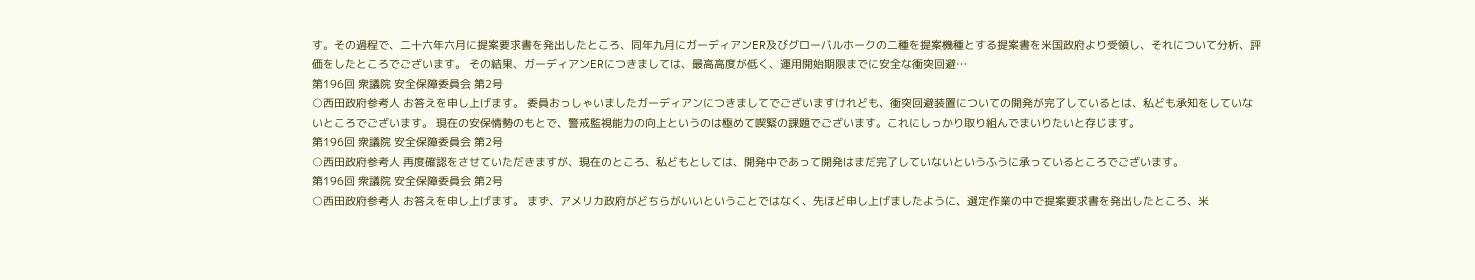す。その過程で、二十六年六月に提案要求書を発出したところ、同年九月にガーディアンER及びグローバルホークの二種を提案機種とする提案書を米国政府より受領し、それについて分析、評価をしたところでございます。 その結果、ガーディアンERにつきましては、最高高度が低く、運用開始期限までに安全な衝突回避…
第196回 衆議院 安全保障委員会 第2号
○西田政府参考人 お答えを申し上げます。 委員おっしゃいましたガーディアンにつきましてでございますけれども、衝突回避装置についての開発が完了しているとは、私ども承知をしていないところでございます。 現在の安保情勢のもとで、警戒監視能力の向上というのは極めて喫緊の課題でございます。これにしっかり取り組んでまいりたいと存じます。
第196回 衆議院 安全保障委員会 第2号
○西田政府参考人 再度確認をさせていただきますが、現在のところ、私どもとしては、開発中であって開発はまだ完了していないというふうに承っているところでございます。
第196回 衆議院 安全保障委員会 第2号
○西田政府参考人 お答えを申し上げます。 まず、アメリカ政府がどちらがいいということではなく、先ほど申し上げましたように、選定作業の中で提案要求書を発出したところ、米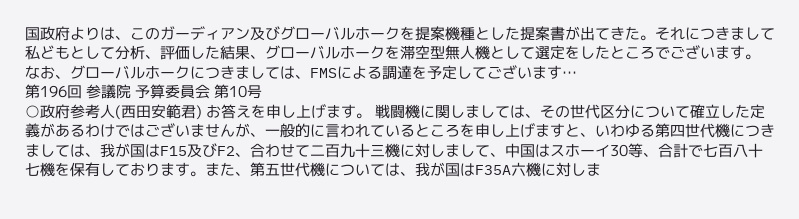国政府よりは、このガーディアン及びグローバルホークを提案機種とした提案書が出てきた。それにつきまして私どもとして分析、評価した結果、グローバルホークを滞空型無人機として選定をしたところでございます。 なお、グローバルホークにつきましては、FMSによる調達を予定してございます…
第196回 参議院 予算委員会 第10号
○政府参考人(西田安範君) お答えを申し上げます。 戦闘機に関しましては、その世代区分について確立した定義があるわけではございませんが、一般的に言われているところを申し上げますと、いわゆる第四世代機につきましては、我が国はF15及びF2、合わせて二百九十三機に対しまして、中国はスホーイ30等、合計で七百八十七機を保有しております。また、第五世代機については、我が国はF35A六機に対しま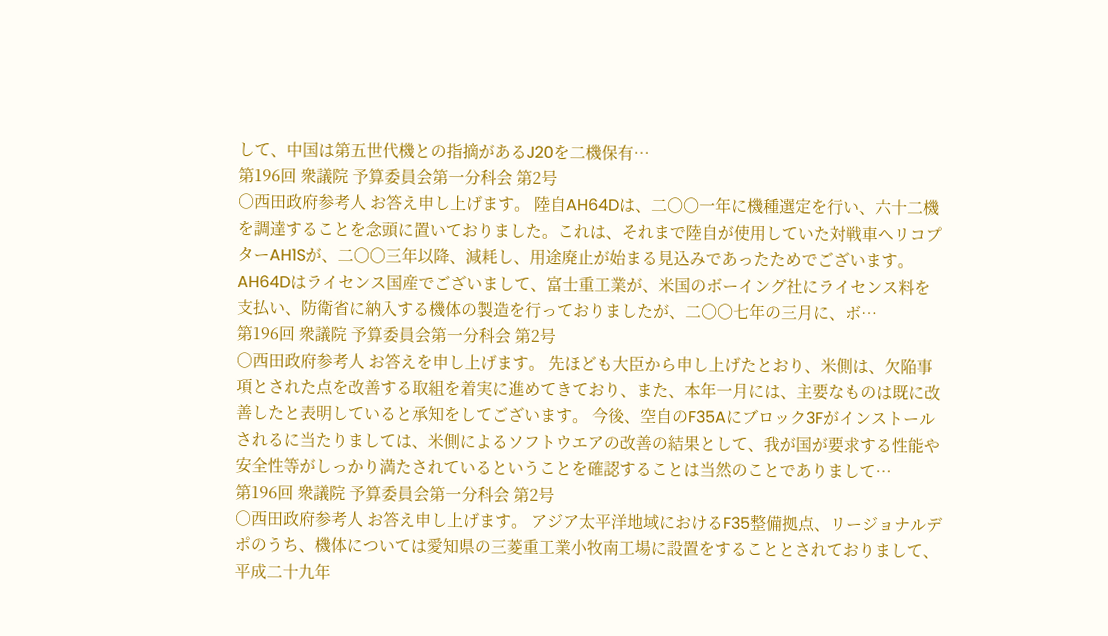して、中国は第五世代機との指摘があるJ20を二機保有…
第196回 衆議院 予算委員会第一分科会 第2号
○西田政府参考人 お答え申し上げます。 陸自AH64Dは、二〇〇一年に機種選定を行い、六十二機を調達することを念頭に置いておりました。これは、それまで陸自が使用していた対戦車ヘリコプターAH1Sが、二〇〇三年以降、減耗し、用途廃止が始まる見込みであったためでございます。 AH64Dはライセンス国産でございまして、富士重工業が、米国のボーイング社にライセンス料を支払い、防衛省に納入する機体の製造を行っておりましたが、二〇〇七年の三月に、ボ…
第196回 衆議院 予算委員会第一分科会 第2号
○西田政府参考人 お答えを申し上げます。 先ほども大臣から申し上げたとおり、米側は、欠陥事項とされた点を改善する取組を着実に進めてきており、また、本年一月には、主要なものは既に改善したと表明していると承知をしてございます。 今後、空自のF35Aにブロック3Fがインストールされるに当たりましては、米側によるソフトウエアの改善の結果として、我が国が要求する性能や安全性等がしっかり満たされているということを確認することは当然のことでありまして…
第196回 衆議院 予算委員会第一分科会 第2号
○西田政府参考人 お答え申し上げます。 アジア太平洋地域におけるF35整備拠点、リージョナルデポのうち、機体については愛知県の三菱重工業小牧南工場に設置をすることとされておりまして、平成二十九年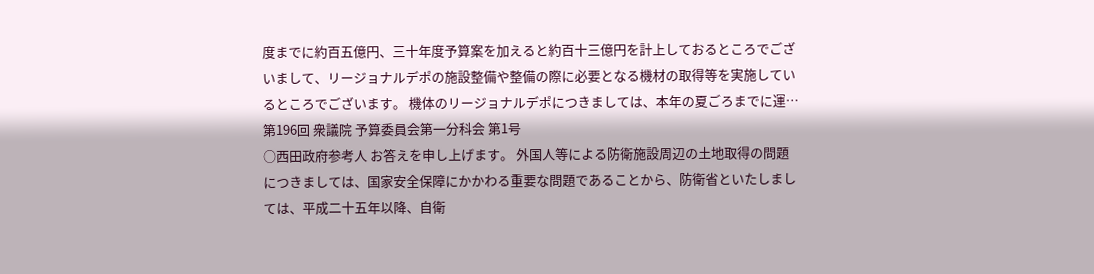度までに約百五億円、三十年度予算案を加えると約百十三億円を計上しておるところでございまして、リージョナルデポの施設整備や整備の際に必要となる機材の取得等を実施しているところでございます。 機体のリージョナルデポにつきましては、本年の夏ごろまでに運…
第196回 衆議院 予算委員会第一分科会 第1号
○西田政府参考人 お答えを申し上げます。 外国人等による防衛施設周辺の土地取得の問題につきましては、国家安全保障にかかわる重要な問題であることから、防衛省といたしましては、平成二十五年以降、自衛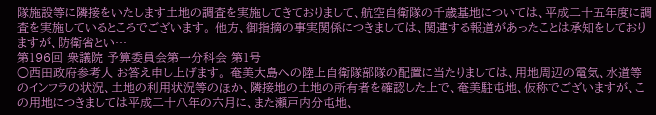隊施設等に隣接をいたします土地の調査を実施してきておりまして、航空自衛隊の千歳基地については、平成二十五年度に調査を実施しているところでございます。 他方、御指摘の事実関係につきましては、関連する報道があったことは承知をしておりますが、防衛省とい…
第196回 衆議院 予算委員会第一分科会 第1号
○西田政府参考人 お答え申し上げます。 奄美大島への陸上自衛隊部隊の配置に当たりましては、用地周辺の電気、水道等のインフラの状況、土地の利用状況等のほか、隣接地の土地の所有者を確認した上で、奄美駐屯地、仮称でございますが、この用地につきましては平成二十八年の六月に、また瀬戸内分屯地、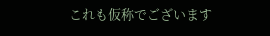これも仮称でございます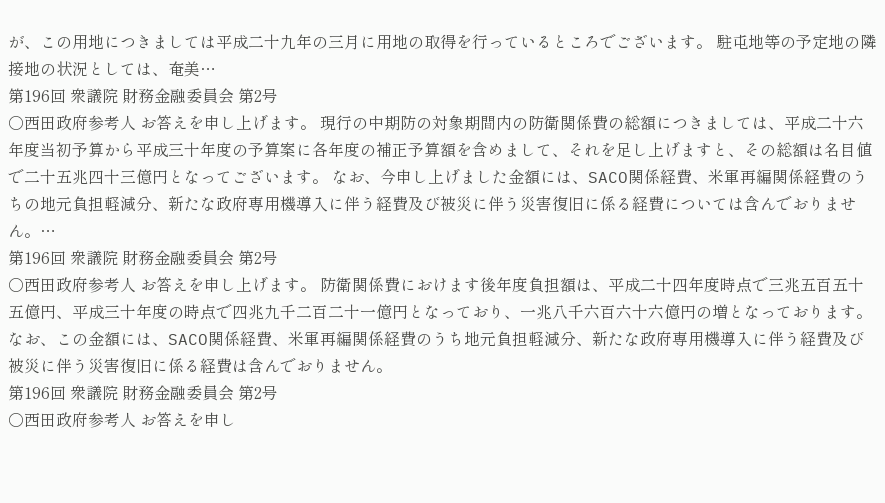が、この用地につきましては平成二十九年の三月に用地の取得を行っているところでございます。 駐屯地等の予定地の隣接地の状況としては、奄美…
第196回 衆議院 財務金融委員会 第2号
○西田政府参考人 お答えを申し上げます。 現行の中期防の対象期間内の防衛関係費の総額につきましては、平成二十六年度当初予算から平成三十年度の予算案に各年度の補正予算額を含めまして、それを足し上げますと、その総額は名目値で二十五兆四十三億円となってございます。 なお、今申し上げました金額には、SACO関係経費、米軍再編関係経費のうちの地元負担軽減分、新たな政府専用機導入に伴う経費及び被災に伴う災害復旧に係る経費については含んでおりません。…
第196回 衆議院 財務金融委員会 第2号
○西田政府参考人 お答えを申し上げます。 防衛関係費におけます後年度負担額は、平成二十四年度時点で三兆五百五十五億円、平成三十年度の時点で四兆九千二百二十一億円となっており、一兆八千六百六十六億円の増となっております。 なお、この金額には、SACO関係経費、米軍再編関係経費のうち地元負担軽減分、新たな政府専用機導入に伴う経費及び被災に伴う災害復旧に係る経費は含んでおりません。
第196回 衆議院 財務金融委員会 第2号
○西田政府参考人 お答えを申し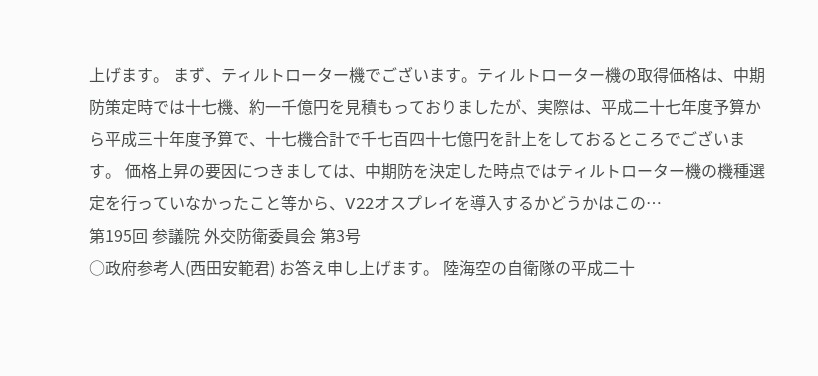上げます。 まず、ティルトローター機でございます。ティルトローター機の取得価格は、中期防策定時では十七機、約一千億円を見積もっておりましたが、実際は、平成二十七年度予算から平成三十年度予算で、十七機合計で千七百四十七億円を計上をしておるところでございます。 価格上昇の要因につきましては、中期防を決定した時点ではティルトローター機の機種選定を行っていなかったこと等から、V22オスプレイを導入するかどうかはこの…
第195回 参議院 外交防衛委員会 第3号
○政府参考人(西田安範君) お答え申し上げます。 陸海空の自衛隊の平成二十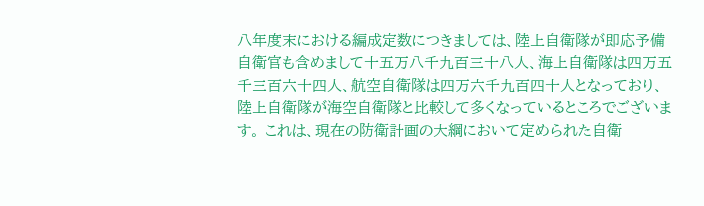八年度末における編成定数につきましては、陸上自衛隊が即応予備自衛官も含めまして十五万八千九百三十八人、海上自衛隊は四万五千三百六十四人、航空自衛隊は四万六千九百四十人となっており、陸上自衛隊が海空自衛隊と比較して多くなっているところでございます。 これは、現在の防衛計画の大綱において定められた自衛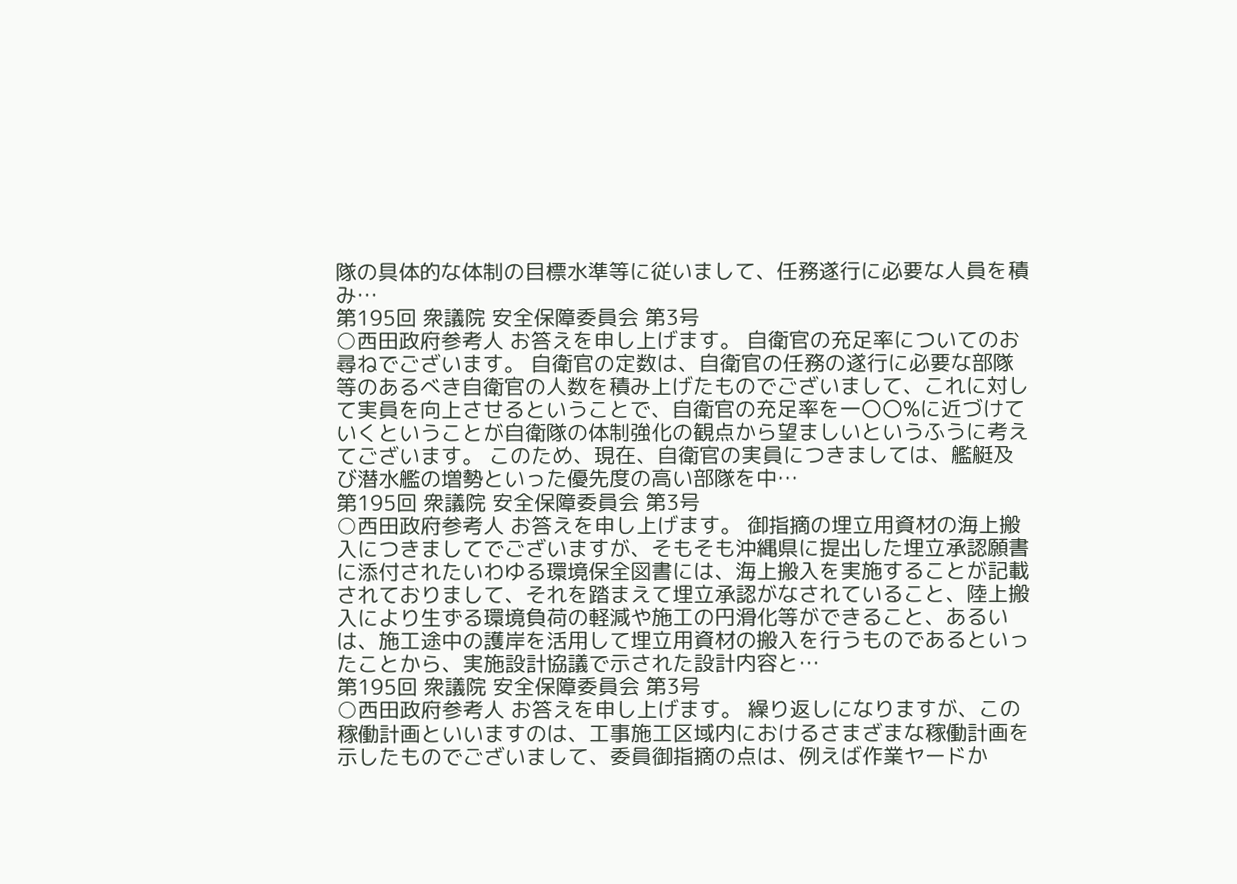隊の具体的な体制の目標水準等に従いまして、任務遂行に必要な人員を積み…
第195回 衆議院 安全保障委員会 第3号
○西田政府参考人 お答えを申し上げます。 自衛官の充足率についてのお尋ねでございます。 自衛官の定数は、自衛官の任務の遂行に必要な部隊等のあるべき自衛官の人数を積み上げたものでございまして、これに対して実員を向上させるということで、自衛官の充足率を一〇〇%に近づけていくということが自衛隊の体制強化の観点から望ましいというふうに考えてございます。 このため、現在、自衛官の実員につきましては、艦艇及び潜水艦の増勢といった優先度の高い部隊を中…
第195回 衆議院 安全保障委員会 第3号
○西田政府参考人 お答えを申し上げます。 御指摘の埋立用資材の海上搬入につきましてでございますが、そもそも沖縄県に提出した埋立承認願書に添付されたいわゆる環境保全図書には、海上搬入を実施することが記載されておりまして、それを踏まえて埋立承認がなされていること、陸上搬入により生ずる環境負荷の軽減や施工の円滑化等ができること、あるいは、施工途中の護岸を活用して埋立用資材の搬入を行うものであるといったことから、実施設計協議で示された設計内容と…
第195回 衆議院 安全保障委員会 第3号
○西田政府参考人 お答えを申し上げます。 繰り返しになりますが、この稼働計画といいますのは、工事施工区域内におけるさまざまな稼働計画を示したものでございまして、委員御指摘の点は、例えば作業ヤードか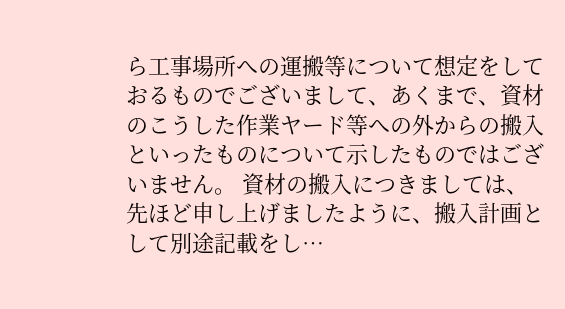ら工事場所への運搬等について想定をしておるものでございまして、あくまで、資材のこうした作業ヤード等への外からの搬入といったものについて示したものではございません。 資材の搬入につきましては、先ほど申し上げましたように、搬入計画として別途記載をし…